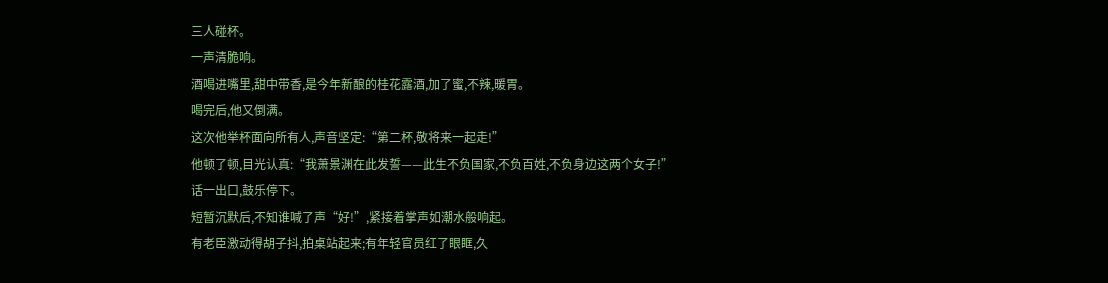三人碰杯。
一声清脆响。
酒喝进嘴里,甜中带香,是今年新酿的桂花露酒,加了蜜,不辣,暖胃。
喝完后,他又倒满。
这次他举杯面向所有人,声音坚定:“第二杯,敬将来一起走!”
他顿了顿,目光认真:“我萧景渊在此发誓——此生不负国家,不负百姓,不负身边这两个女子!”
话一出口,鼓乐停下。
短暂沉默后,不知谁喊了声“好!”,紧接着掌声如潮水般响起。
有老臣激动得胡子抖,拍桌站起来;有年轻官员红了眼眶,久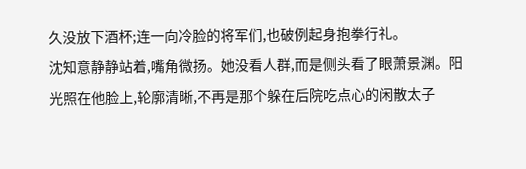久没放下酒杯;连一向冷脸的将军们,也破例起身抱拳行礼。
沈知意静静站着,嘴角微扬。她没看人群,而是侧头看了眼萧景渊。阳光照在他脸上,轮廓清晰,不再是那个躲在后院吃点心的闲散太子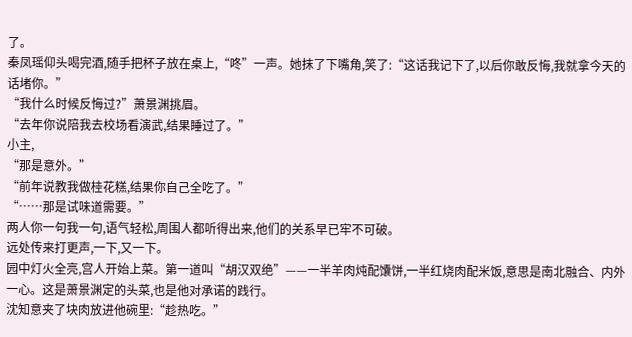了。
秦凤瑶仰头喝完酒,随手把杯子放在桌上,“咚”一声。她抹了下嘴角,笑了:“这话我记下了,以后你敢反悔,我就拿今天的话堵你。”
“我什么时候反悔过?”萧景渊挑眉。
“去年你说陪我去校场看演武,结果睡过了。”
小主,
“那是意外。”
“前年说教我做桂花糕,结果你自己全吃了。”
“……那是试味道需要。”
两人你一句我一句,语气轻松,周围人都听得出来,他们的关系早已牢不可破。
远处传来打更声,一下,又一下。
园中灯火全亮,宫人开始上菜。第一道叫“胡汉双绝”——一半羊肉炖配馕饼,一半红烧肉配米饭,意思是南北融合、内外一心。这是萧景渊定的头菜,也是他对承诺的践行。
沈知意夹了块肉放进他碗里:“趁热吃。”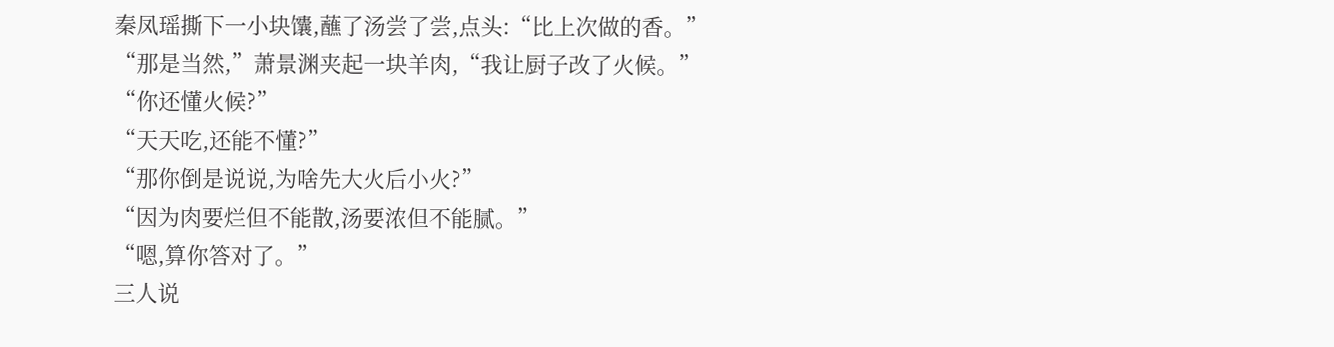秦凤瑶撕下一小块馕,蘸了汤尝了尝,点头:“比上次做的香。”
“那是当然,”萧景渊夹起一块羊肉,“我让厨子改了火候。”
“你还懂火候?”
“天天吃,还能不懂?”
“那你倒是说说,为啥先大火后小火?”
“因为肉要烂但不能散,汤要浓但不能腻。”
“嗯,算你答对了。”
三人说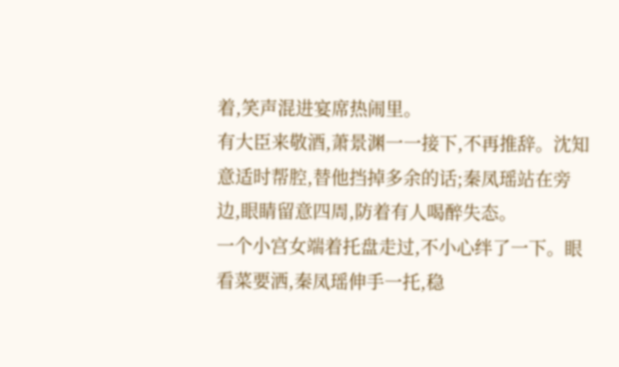着,笑声混进宴席热闹里。
有大臣来敬酒,萧景渊一一接下,不再推辞。沈知意适时帮腔,替他挡掉多余的话;秦凤瑶站在旁边,眼睛留意四周,防着有人喝醉失态。
一个小宫女端着托盘走过,不小心绊了一下。眼看菜要洒,秦凤瑶伸手一托,稳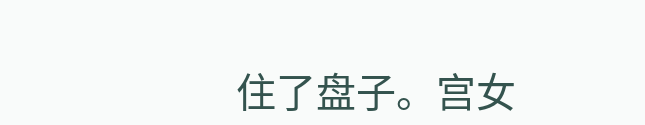住了盘子。宫女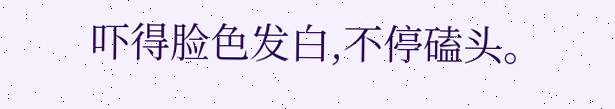吓得脸色发白,不停磕头。